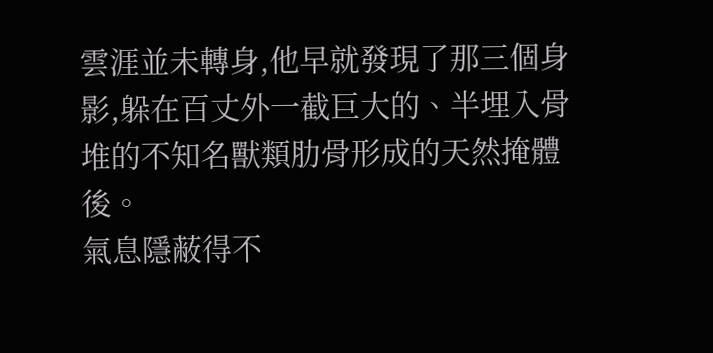雲涯並未轉身,他早就發現了那三個身影,躲在百丈外一截巨大的、半埋入骨堆的不知名獸類肋骨形成的天然掩體後。
氣息隱蔽得不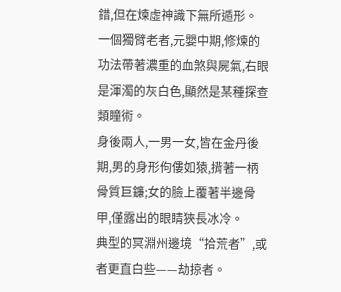錯,但在煉虛神識下無所遁形。
一個獨臂老者,元嬰中期,修煉的功法帶著濃重的血煞與屍氣,右眼是渾濁的灰白色,顯然是某種探查類瞳術。
身後兩人,一男一女,皆在金丹後期,男的身形佝僂如猿,揹著一柄骨質巨鐮;女的臉上覆著半邊骨甲,僅露出的眼睛狹長冰冷。
典型的冥淵州邊境“拾荒者”,或者更直白些——劫掠者。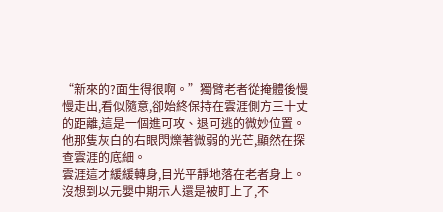“新來的?面生得很啊。”獨臂老者從掩體後慢慢走出,看似隨意,卻始終保持在雲涯側方三十丈的距離,這是一個進可攻、退可逃的微妙位置。
他那隻灰白的右眼閃爍著微弱的光芒,顯然在探查雲涯的底細。
雲涯這才緩緩轉身,目光平靜地落在老者身上。
沒想到以元嬰中期示人還是被盯上了,不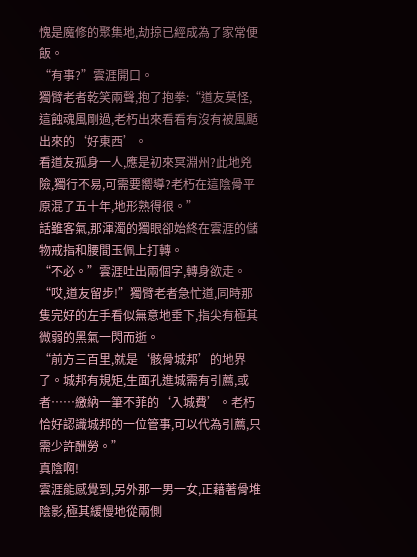愧是魔修的聚集地,劫掠已經成為了家常便飯。
“有事?”雲涯開口。
獨臂老者乾笑兩聲,抱了抱拳:“道友莫怪,這蝕魂風剛過,老朽出來看看有沒有被風颳出來的‘好東西’。
看道友孤身一人,應是初來冥淵州?此地兇險,獨行不易,可需要嚮導?老朽在這陰骨平原混了五十年,地形熟得很。”
話雖客氣,那渾濁的獨眼卻始終在雲涯的儲物戒指和腰間玉佩上打轉。
“不必。”雲涯吐出兩個字,轉身欲走。
“哎,道友留步!”獨臂老者急忙道,同時那隻完好的左手看似無意地垂下,指尖有極其微弱的黑氣一閃而逝。
“前方三百里,就是‘骸骨城邦’的地界了。城邦有規矩,生面孔進城需有引薦,或者……繳納一筆不菲的‘入城費’。老朽恰好認識城邦的一位管事,可以代為引薦,只需少許酬勞。”
真陰啊!
雲涯能感覺到,另外那一男一女,正藉著骨堆陰影,極其緩慢地從兩側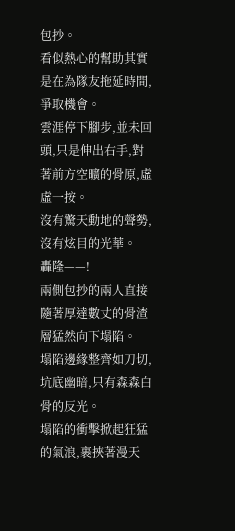包抄。
看似熱心的幫助其實是在為隊友拖延時間,爭取機會。
雲涯停下腳步,並未回頭,只是伸出右手,對著前方空曠的骨原,虛虛一按。
沒有驚天動地的聲勢,沒有炫目的光華。
轟隆——!
兩側包抄的兩人直接隨著厚達數丈的骨渣層猛然向下塌陷。
塌陷邊緣整齊如刀切,坑底幽暗,只有森森白骨的反光。
塌陷的衝擊掀起狂猛的氣浪,裹挾著漫天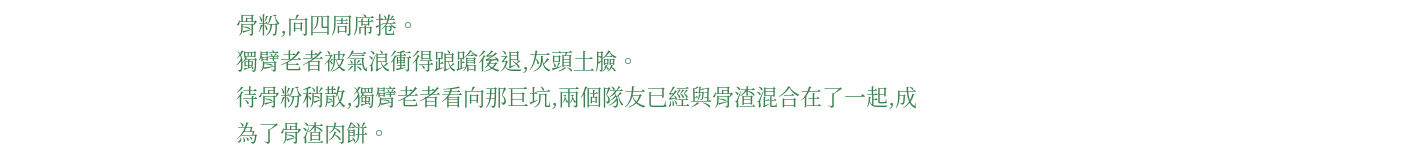骨粉,向四周席捲。
獨臂老者被氣浪衝得踉蹌後退,灰頭土臉。
待骨粉稍散,獨臂老者看向那巨坑,兩個隊友已經與骨渣混合在了一起,成為了骨渣肉餅。